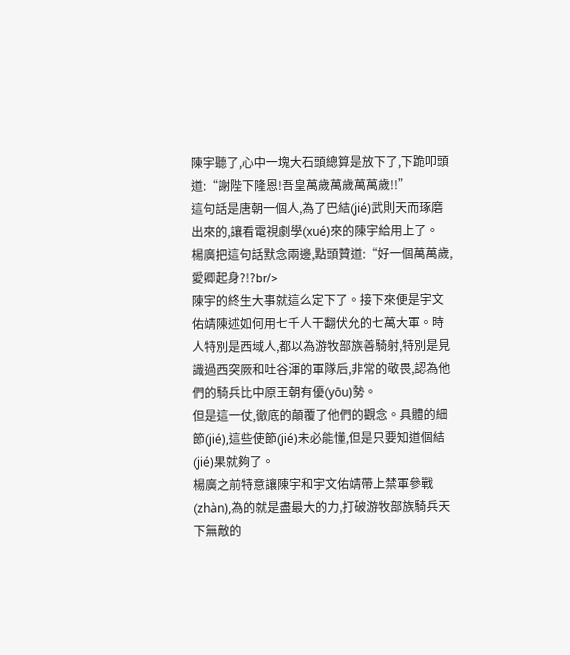陳宇聽了,心中一塊大石頭總算是放下了,下跪叩頭道:“謝陛下隆恩!吾皇萬歲萬歲萬萬歲!!”
這句話是唐朝一個人,為了巴結(jié)武則天而琢磨出來的,讓看電視劇學(xué)來的陳宇給用上了。
楊廣把這句話默念兩邊,點頭贊道:“好一個萬萬歲,愛卿起身?!?br/>
陳宇的終生大事就這么定下了。接下來便是宇文佑靖陳述如何用七千人干翻伏允的七萬大軍。時人特別是西域人,都以為游牧部族善騎射,特別是見識過西突厥和吐谷渾的軍隊后,非常的敬畏,認為他們的騎兵比中原王朝有優(yōu)勢。
但是這一仗,徹底的顛覆了他們的觀念。具體的細節(jié),這些使節(jié)未必能懂,但是只要知道個結(jié)果就夠了。
楊廣之前特意讓陳宇和宇文佑靖帶上禁軍參戰(zhàn),為的就是盡最大的力,打破游牧部族騎兵天下無敵的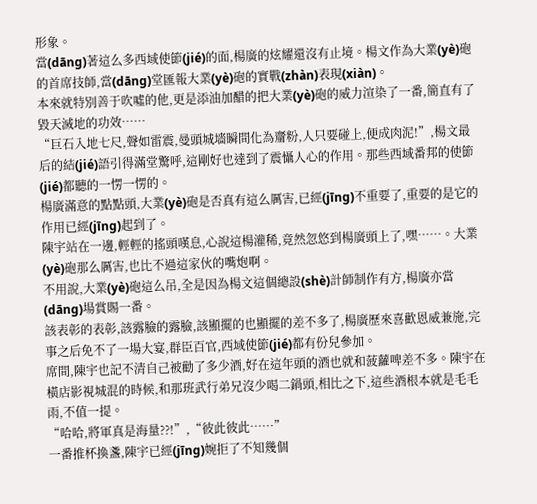形象。
當(dāng)著這么多西域使節(jié)的面,楊廣的炫耀還沒有止境。楊文作為大業(yè)砲的首席技師,當(dāng)堂匯報大業(yè)砲的實戰(zhàn)表現(xiàn)。
本來就特別善于吹噓的他,更是添油加醋的把大業(yè)砲的威力渲染了一番,簡直有了毀天滅地的功效……
“巨石入地七尺,聲如雷震,曼頭城墻瞬間化為齏粉,人只要碰上,便成肉泥!”,楊文最后的結(jié)語引得滿堂驚呼,這剛好也達到了震懾人心的作用。那些西域番邦的使節(jié)都聽的一愣一愣的。
楊廣滿意的點點頭,大業(yè)砲是否真有這么厲害,已經(jīng)不重要了,重要的是它的作用已經(jīng)起到了。
陳宇站在一邊,輕輕的搖頭嘆息,心說這楊灌稀,竟然忽悠到楊廣頭上了,嘿……。大業(yè)砲那么厲害,也比不過這家伙的嘴炮啊。
不用說,大業(yè)砲這么吊,全是因為楊文這個總設(shè)計師制作有方,楊廣亦當(dāng)場賞賜一番。
該表彰的表彰,該露臉的露臉,該顯擺的也顯擺的差不多了,楊廣歷來喜歡恩威兼施,完事之后免不了一場大宴,群臣百官,西域使節(jié)都有份兒參加。
席間,陳宇也記不清自己被勸了多少酒,好在這年頭的酒也就和菠蘿啤差不多。陳宇在橫店影視城混的時候,和那班武行弟兄沒少喝二鍋頭,相比之下,這些酒根本就是毛毛雨,不值一提。
“哈哈,將軍真是海量??!”,“彼此彼此……”
一番推杯換盞,陳宇已經(jīng)婉拒了不知幾個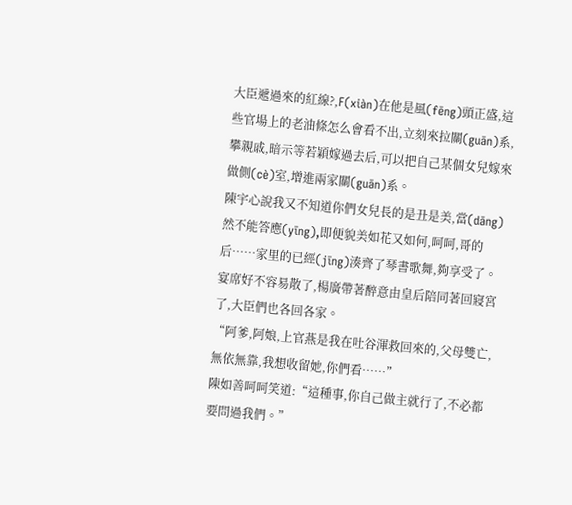大臣遞過來的紅線?,F(xiàn)在他是風(fēng)頭正盛,這些官場上的老油條怎么會看不出,立刻來拉關(guān)系,攀親戚,暗示等若穎嫁過去后,可以把自己某個女兒嫁來做側(cè)室,增進兩家關(guān)系。
陳宇心說我又不知道你們女兒長的是丑是美,當(dāng)然不能答應(yīng),即便貌美如花又如何,呵呵,哥的后……家里的已經(jīng)湊齊了琴書歌舞,夠享受了。
宴席好不容易散了,楊廣帶著醉意由皇后陪同著回寢宮了,大臣們也各回各家。
“阿爹,阿娘,上官燕是我在吐谷渾救回來的,父母雙亡,無依無靠,我想收留她,你們看……”
陳如善呵呵笑道:“這種事,你自己做主就行了,不必都要問過我們。”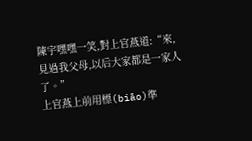陳宇嘿嘿一笑,對上官燕道:“來,見過我父母,以后大家都是一家人了。”
上官燕上前用標(biāo)準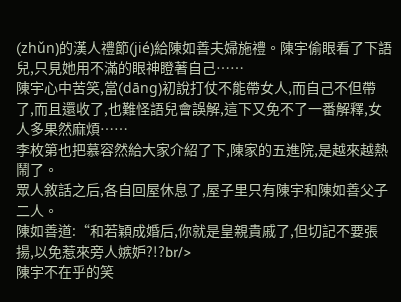(zhǔn)的漢人禮節(jié)給陳如善夫婦施禮。陳宇偷眼看了下語兒,只見她用不滿的眼神瞪著自己……
陳宇心中苦笑,當(dāng)初說打仗不能帶女人,而自己不但帶了,而且還收了,也難怪語兒會誤解,這下又免不了一番解釋,女人多果然麻煩……
李枚第也把慕容然給大家介紹了下,陳家的五進院,是越來越熱鬧了。
眾人敘話之后,各自回屋休息了,屋子里只有陳宇和陳如善父子二人。
陳如善道:“和若穎成婚后,你就是皇親貴戚了,但切記不要張揚,以免惹來旁人嫉妒?!?br/>
陳宇不在乎的笑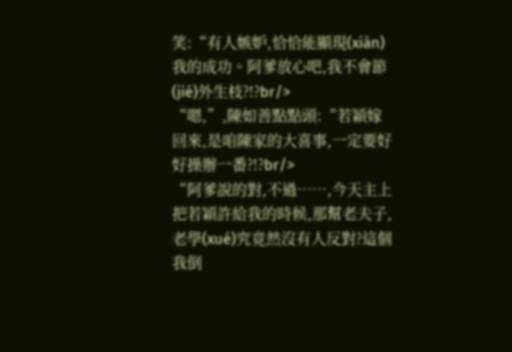笑:“有人嫉妒,恰恰能顯現(xiàn)我的成功。阿爹放心吧,我不會節(jié)外生枝?!?br/>
“嗯,”,陳如善點點頭:“若穎嫁回來,是咱陳家的大喜事,一定要好好操辦一番?!?br/>
“阿爹說的對,不過……,今天主上把若穎許給我的時候,那幫老夫子,老學(xué)究竟然沒有人反對?這個我倒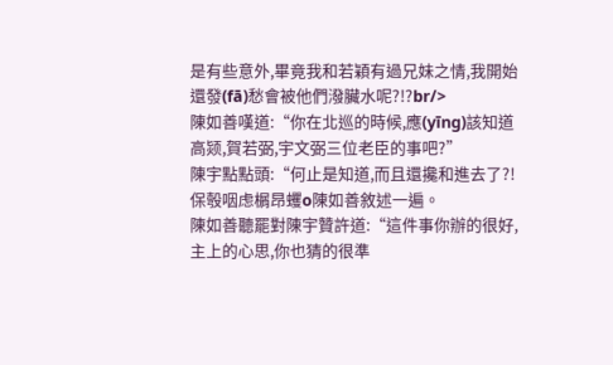是有些意外,畢竟我和若穎有過兄妹之情,我開始還發(fā)愁會被他們潑臟水呢?!?br/>
陳如善嘆道:“你在北巡的時候,應(yīng)該知道高颎,賀若弼,宇文弼三位老臣的事吧?”
陳宇點點頭:“何止是知道,而且還攙和進去了?!保彀咽虑榍昂蠼o陳如善敘述一遍。
陳如善聽罷對陳宇贊許道:“這件事你辦的很好,主上的心思,你也猜的很準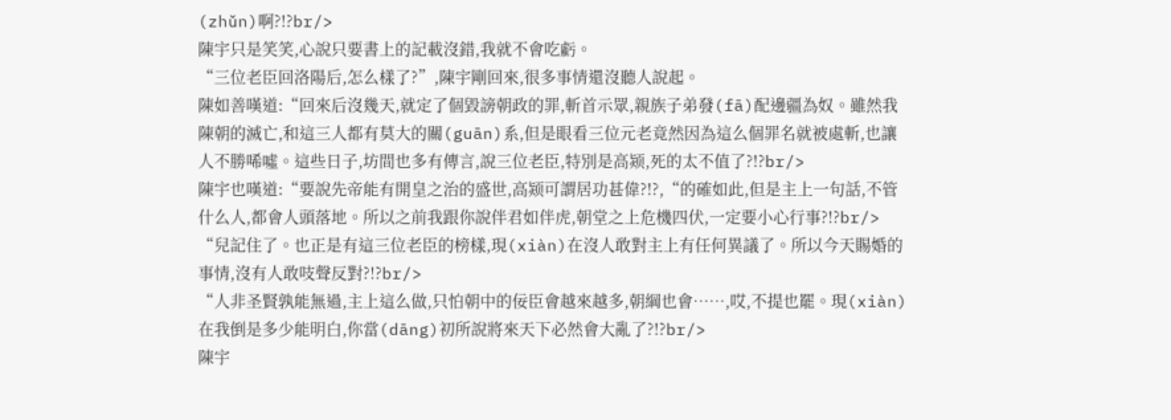(zhǔn)啊?!?br/>
陳宇只是笑笑,心說只要書上的記載沒錯,我就不會吃虧。
“三位老臣回洛陽后,怎么樣了?”,陳宇剛回來,很多事情還沒聽人說起。
陳如善嘆道:“回來后沒幾天,就定了個毀謗朝政的罪,斬首示眾,親族子弟發(fā)配邊疆為奴。雖然我陳朝的滅亡,和這三人都有莫大的關(guān)系,但是眼看三位元老竟然因為這么個罪名就被處斬,也讓人不勝唏噓。這些日子,坊間也多有傳言,說三位老臣,特別是高颎,死的太不值了?!?br/>
陳宇也嘆道:“要說先帝能有開皇之治的盛世,高颎可謂居功甚偉?!?,“的確如此,但是主上一句話,不管什么人,都會人頭落地。所以之前我跟你說伴君如伴虎,朝堂之上危機四伏,一定要小心行事?!?br/>
“兒記住了。也正是有這三位老臣的榜樣,現(xiàn)在沒人敢對主上有任何異議了。所以今天賜婚的事情,沒有人敢吱聲反對?!?br/>
“人非圣賢孰能無過,主上這么做,只怕朝中的佞臣會越來越多,朝綱也會……,哎,不提也罷。現(xiàn)在我倒是多少能明白,你當(dāng)初所說將來天下必然會大亂了?!?br/>
陳宇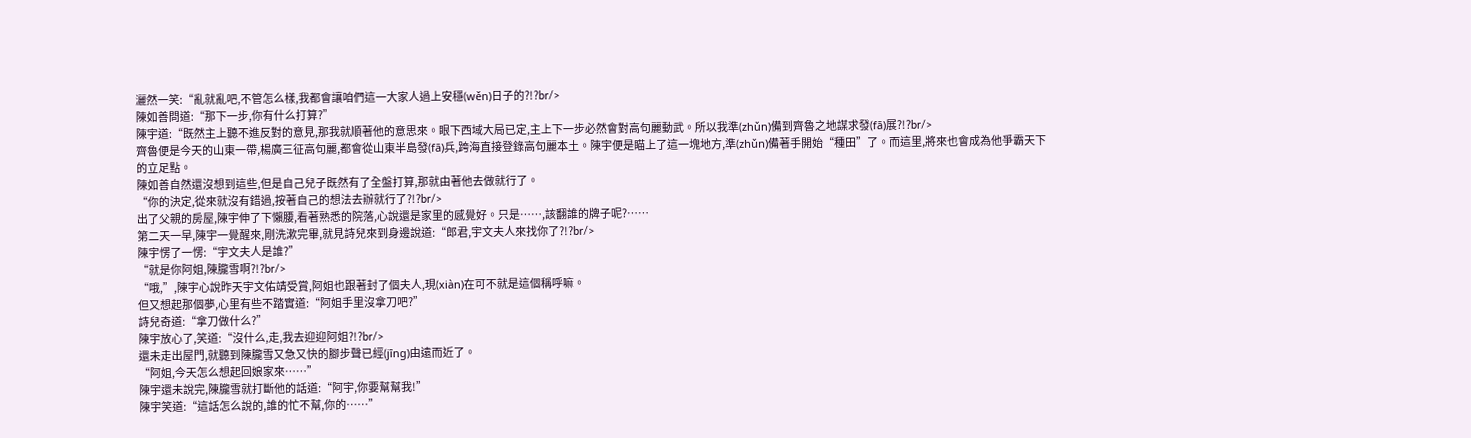灑然一笑:“亂就亂吧,不管怎么樣,我都會讓咱們這一大家人過上安穩(wěn)日子的?!?br/>
陳如善問道:“那下一步,你有什么打算?”
陳宇道:“既然主上聽不進反對的意見,那我就順著他的意思來。眼下西域大局已定,主上下一步必然會對高句麗動武。所以我準(zhǔn)備到齊魯之地謀求發(fā)展?!?br/>
齊魯便是今天的山東一帶,楊廣三征高句麗,都會從山東半島發(fā)兵,跨海直接登錄高句麗本土。陳宇便是瞄上了這一塊地方,準(zhǔn)備著手開始“種田”了。而這里,將來也會成為他爭霸天下的立足點。
陳如善自然還沒想到這些,但是自己兒子既然有了全盤打算,那就由著他去做就行了。
“你的決定,從來就沒有錯過,按著自己的想法去辦就行了?!?br/>
出了父親的房屋,陳宇伸了下懶腰,看著熟悉的院落,心說還是家里的感覺好。只是……,該翻誰的牌子呢?……
第二天一早,陳宇一覺醒來,剛洗漱完畢,就見詩兒來到身邊說道:“郎君,宇文夫人來找你了?!?br/>
陳宇愣了一愣:“宇文夫人是誰?”
“就是你阿姐,陳朧雪啊?!?br/>
“哦,”,陳宇心說昨天宇文佑靖受賞,阿姐也跟著封了個夫人,現(xiàn)在可不就是這個稱呼嘛。
但又想起那個夢,心里有些不踏實道:“阿姐手里沒拿刀吧?”
詩兒奇道:“拿刀做什么?”
陳宇放心了,笑道:“沒什么,走,我去迎迎阿姐?!?br/>
還未走出屋門,就聽到陳朧雪又急又快的腳步聲已經(jīng)由遠而近了。
“阿姐,今天怎么想起回娘家來……”
陳宇還未說完,陳朧雪就打斷他的話道:“阿宇,你要幫幫我!”
陳宇笑道:“這話怎么說的,誰的忙不幫,你的……”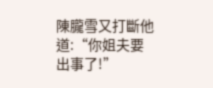陳朧雪又打斷他道:“你姐夫要出事了!”